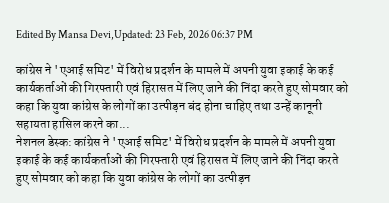Edited By Mansa Devi,Updated: 23 Feb, 2026 06:37 PM

कांग्रेस ने 'एआई समिट' में विरोध प्रदर्शन के मामले में अपनी युवा इकाई के कई कार्यकर्ताओं की गिरफ्तारी एवं हिरासत में लिए जाने की निंदा करते हुए सोमवार को कहा कि युवा कांग्रेस के लोगों का उत्पीड़न बंद होना चाहिए तथा उन्हें कानूनी सहायता हासिल करने का...
नेशनल डेस्क: कांग्रेस ने 'एआई समिट' में विरोध प्रदर्शन के मामले में अपनी युवा इकाई के कई कार्यकर्ताओं की गिरफ्तारी एवं हिरासत में लिए जाने की निंदा करते हुए सोमवार को कहा कि युवा कांग्रेस के लोगों का उत्पीड़न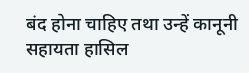बंद होना चाहिए तथा उन्हें कानूनी सहायता हासिल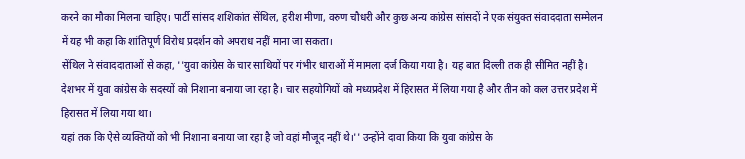करने का मौका मिलना चाहिए। पार्टी सांसद शशिकांत सेंथिल, हरीश मीणा, वरुण चौधरी और कुछ अन्य कांग्रेस सांसदों ने एक संयुक्त संवाददाता सम्मेलन में यह भी कहा कि शांतिपूर्ण विरोध प्रदर्शन को अपराध नहीं माना जा सकता।
सेंथिल ने संवाददाताओं से कहा, ''युवा कांग्रेस के चार साथियों पर गंभीर धाराओं में मामला दर्ज किया गया है। यह बात दिल्ली तक ही सीमित नहीं है। देशभर में युवा कांग्रेस के सदस्यों को निशाना बनाया जा रहा है। चार सहयोगियों को मध्यप्रदेश में हिरासत में लिया गया है और तीन को कल उत्तर प्रदेश में हिरासत में लिया गया था।
यहां तक कि ऐसे व्यक्तियों को भी निशाना बनाया जा रहा है जो वहां मौजूद नहीं थे।'' उन्होंने दावा किया कि युवा कांग्रेस के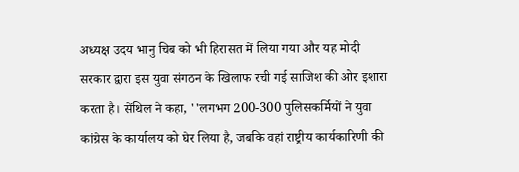अध्यक्ष उदय भानु चिब को भी हिरासत में लिया गया और यह मोदी सरकार द्वारा इस युवा संगठन के खिलाफ रची गई साजिश की ओर इशारा करता है। सेंथिल ने कहा, ''लगभग 200-300 पुलिसकर्मियों ने युवा कांग्रेस के कार्यालय को घेर लिया है, जबकि वहां राष्ट्रीय कार्यकारिणी की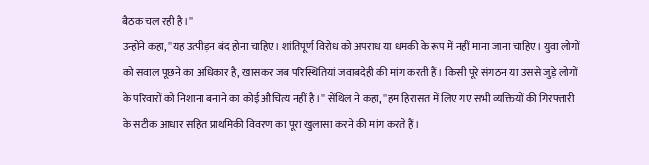बैठक चल रही है।''
उन्होंने कहा, ''यह उत्पीड़न बंद होना चाहिए। शांतिपूर्ण विरोध को अपराध या धमकी के रूप में नहीं माना जाना चाहिए। युवा लोगों को सवाल पूछने का अधिकार है, खासकर जब परिस्थितियां जवाबदेही की मांग करती हैं। किसी पूरे संगठन या उससे जुड़े लोगों के परिवारों को निशाना बनाने का कोई औचित्य नहीं है।'' सेंथिल ने कहा, ''हम हिरासत में लिए गए सभी व्यक्तियों की गिरफ्तारी के सटीक आधार सहित प्राथमिकी विवरण का पूरा खुलासा करने की मांग करते हैं।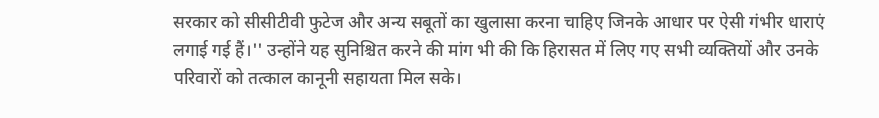सरकार को सीसीटीवी फुटेज और अन्य सबूतों का खुलासा करना चाहिए जिनके आधार पर ऐसी गंभीर धाराएं लगाई गई हैं।'' उन्होंने यह सुनिश्चित करने की मांग भी की कि हिरासत में लिए गए सभी व्यक्तियों और उनके परिवारों को तत्काल कानूनी सहायता मिल सके।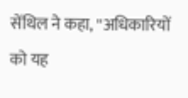सेंथिल ने कहा, ''अधिकारियों को यह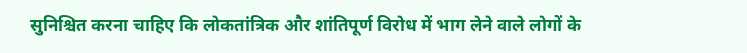सुनिश्चित करना चाहिए कि लोकतांत्रिक और शांतिपूर्ण विरोध में भाग लेने वाले लोगों के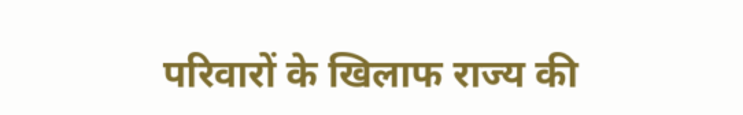परिवारों के खिलाफ राज्य की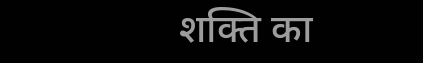शक्ति का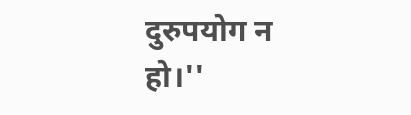दुरुपयोग न हो।''